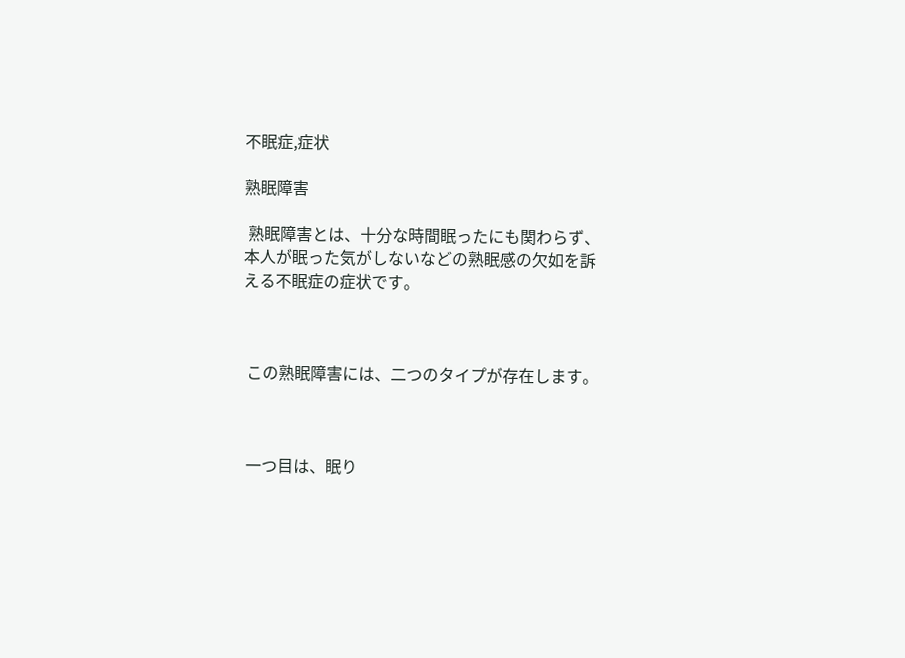不眠症,症状

熟眠障害

 熟眠障害とは、十分な時間眠ったにも関わらず、本人が眠った気がしないなどの熟眠感の欠如を訴える不眠症の症状です。



 この熟眠障害には、二つのタイプが存在します。



 一つ目は、眠り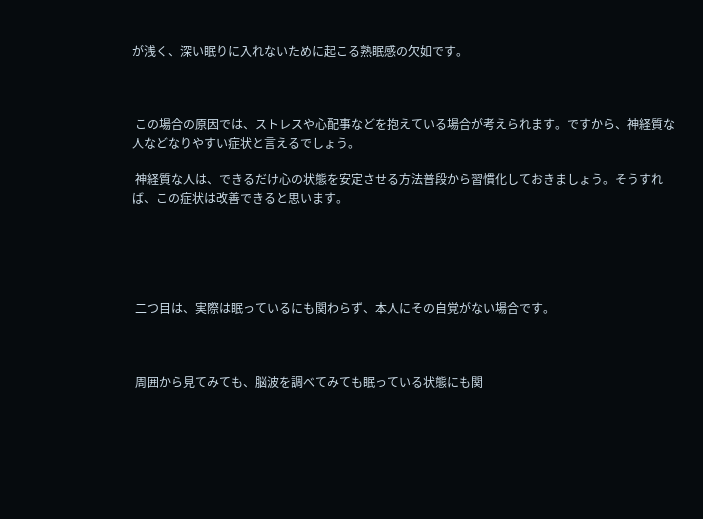が浅く、深い眠りに入れないために起こる熟眠感の欠如です。



 この場合の原因では、ストレスや心配事などを抱えている場合が考えられます。ですから、神経質な人などなりやすい症状と言えるでしょう。

 神経質な人は、できるだけ心の状態を安定させる方法普段から習慣化しておきましょう。そうすれば、この症状は改善できると思います。





 二つ目は、実際は眠っているにも関わらず、本人にその自覚がない場合です。



 周囲から見てみても、脳波を調べてみても眠っている状態にも関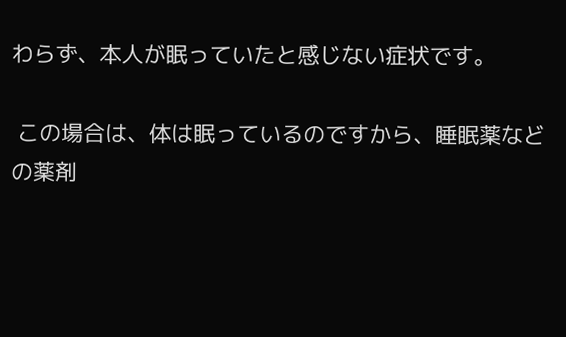わらず、本人が眠っていたと感じない症状です。

 この場合は、体は眠っているのですから、睡眠薬などの薬剤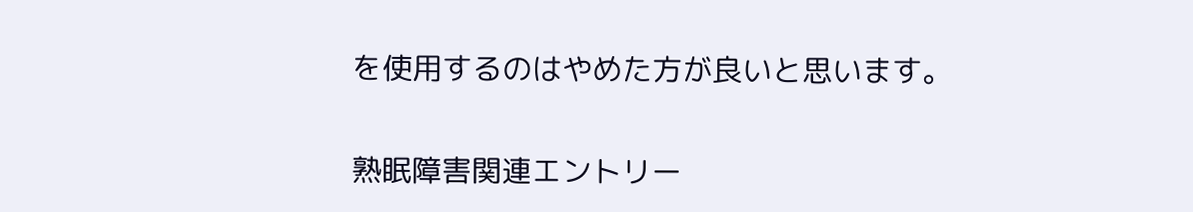を使用するのはやめた方が良いと思います。

熟眠障害関連エントリー